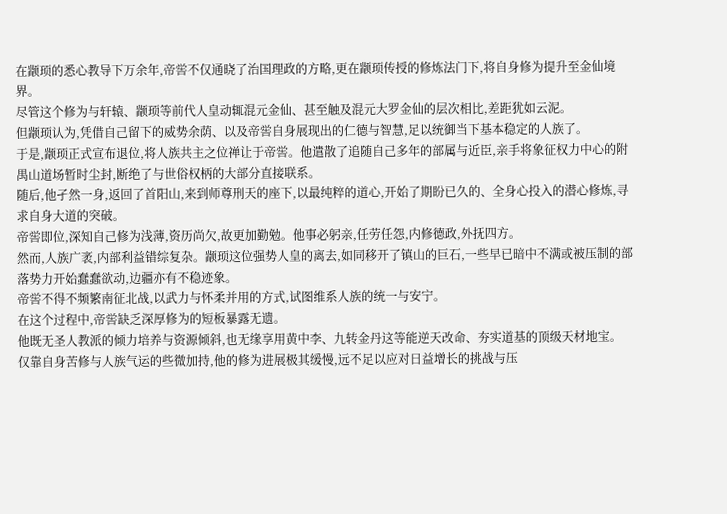在颛顼的悉心教导下万余年,帝喾不仅通晓了治国理政的方略,更在颛顼传授的修炼法门下,将自身修为提升至金仙境界。
尽管这个修为与轩辕、颛顼等前代人皇动辄混元金仙、甚至触及混元大罗金仙的层次相比,差距犹如云泥。
但颛顼认为,凭借自己留下的威势余荫、以及帝喾自身展现出的仁德与智慧,足以统御当下基本稳定的人族了。
于是,颛顼正式宣布退位,将人族共主之位禅让于帝喾。他遣散了追随自己多年的部属与近臣,亲手将象征权力中心的附禺山道场暂时尘封,断绝了与世俗权柄的大部分直接联系。
随后,他孑然一身,返回了首阳山,来到师尊刑天的座下,以最纯粹的道心,开始了期盼已久的、全身心投入的潜心修炼,寻求自身大道的突破。
帝喾即位,深知自己修为浅薄,资历尚欠,故更加勤勉。他事必躬亲,任劳任怨,内修德政,外抚四方。
然而,人族广袤,内部利益错综复杂。颛顼这位强势人皇的离去,如同移开了镇山的巨石,一些早已暗中不满或被压制的部落势力开始蠢蠢欲动,边疆亦有不稳迹象。
帝喾不得不频繁南征北战,以武力与怀柔并用的方式,试图维系人族的统一与安宁。
在这个过程中,帝喾缺乏深厚修为的短板暴露无遗。
他既无圣人教派的倾力培养与资源倾斜,也无缘享用黄中李、九转金丹这等能逆天改命、夯实道基的顶级天材地宝。
仅靠自身苦修与人族气运的些微加持,他的修为进展极其缓慢,远不足以应对日益增长的挑战与压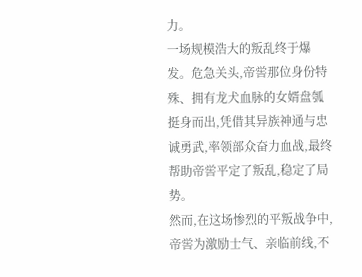力。
一场规模浩大的叛乱终于爆发。危急关头,帝喾那位身份特殊、拥有龙犬血脉的女婿盘瓠挺身而出,凭借其异族神通与忠诚勇武,率领部众奋力血战,最终帮助帝喾平定了叛乱,稳定了局势。
然而,在这场惨烈的平叛战争中,帝喾为激励士气、亲临前线,不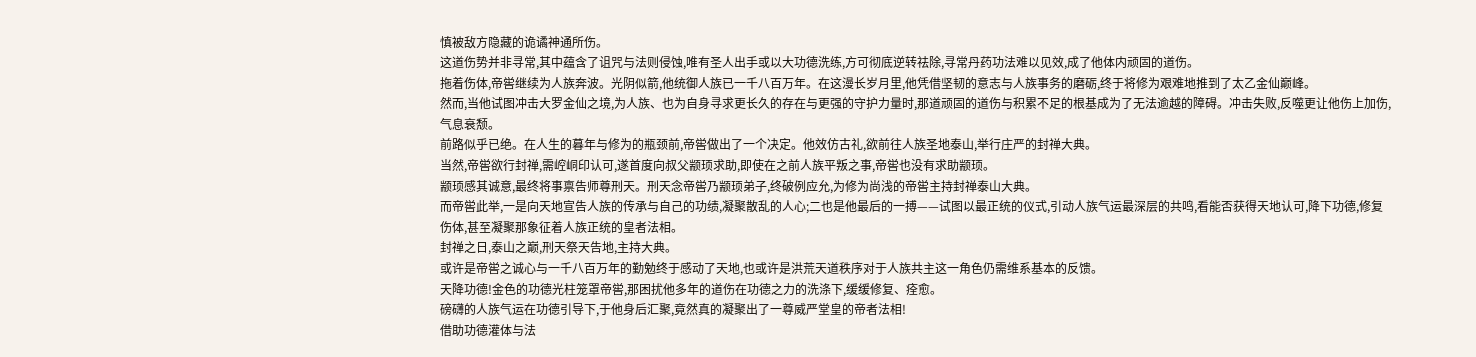慎被敌方隐藏的诡谲神通所伤。
这道伤势并非寻常,其中蕴含了诅咒与法则侵蚀,唯有圣人出手或以大功德洗练,方可彻底逆转祛除,寻常丹药功法难以见效,成了他体内顽固的道伤。
拖着伤体,帝喾继续为人族奔波。光阴似箭,他统御人族已一千八百万年。在这漫长岁月里,他凭借坚韧的意志与人族事务的磨砺,终于将修为艰难地推到了太乙金仙巅峰。
然而,当他试图冲击大罗金仙之境,为人族、也为自身寻求更长久的存在与更强的守护力量时,那道顽固的道伤与积累不足的根基成为了无法逾越的障碍。冲击失败,反噬更让他伤上加伤,气息衰颓。
前路似乎已绝。在人生的暮年与修为的瓶颈前,帝喾做出了一个决定。他效仿古礼,欲前往人族圣地泰山,举行庄严的封禅大典。
当然,帝喾欲行封禅,需崆峒印认可,遂首度向叔父颛顼求助,即使在之前人族平叛之事,帝喾也没有求助颛顼。
颛顼感其诚意,最终将事禀告师尊刑天。刑天念帝喾乃颛顼弟子,终破例应允,为修为尚浅的帝喾主持封禅泰山大典。
而帝喾此举,一是向天地宣告人族的传承与自己的功绩,凝聚散乱的人心;二也是他最后的一搏——试图以最正统的仪式,引动人族气运最深层的共鸣,看能否获得天地认可,降下功德,修复伤体,甚至凝聚那象征着人族正统的皇者法相。
封禅之日,泰山之巅,刑天祭天告地,主持大典。
或许是帝喾之诚心与一千八百万年的勤勉终于感动了天地,也或许是洪荒天道秩序对于人族共主这一角色仍需维系基本的反馈。
天降功德!金色的功德光柱笼罩帝喾,那困扰他多年的道伤在功德之力的洗涤下,缓缓修复、痊愈。
磅礴的人族气运在功德引导下,于他身后汇聚,竟然真的凝聚出了一尊威严堂皇的帝者法相!
借助功德灌体与法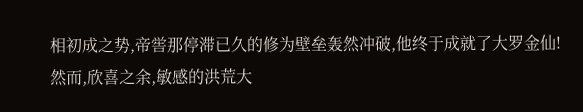相初成之势,帝喾那停滞已久的修为壁垒轰然冲破,他终于成就了大罗金仙!
然而,欣喜之余,敏感的洪荒大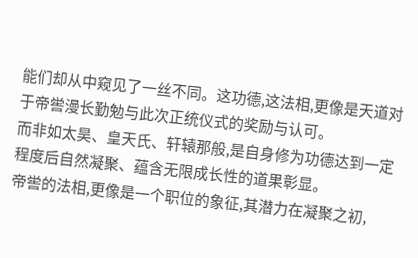能们却从中窥见了一丝不同。这功德,这法相,更像是天道对于帝喾漫长勤勉与此次正统仪式的奖励与认可。
而非如太昊、皇天氏、轩辕那般,是自身修为功德达到一定程度后自然凝聚、蕴含无限成长性的道果彰显。
帝喾的法相,更像是一个职位的象征,其潜力在凝聚之初,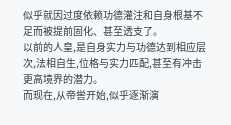似乎就因过度依赖功德灌注和自身根基不足而被提前固化、甚至透支了。
以前的人皇,是自身实力与功德达到相应层次,法相自生,位格与实力匹配,甚至有冲击更高境界的潜力。
而现在,从帝喾开始,似乎逐渐演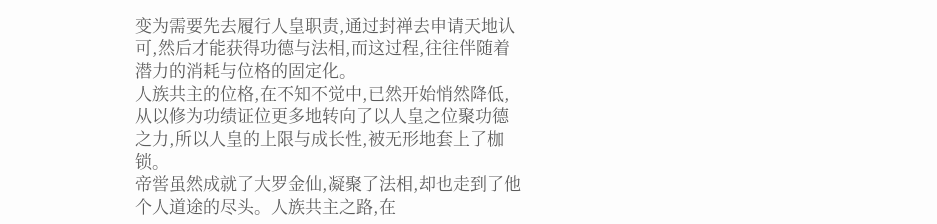变为需要先去履行人皇职责,通过封禅去申请天地认可,然后才能获得功德与法相,而这过程,往往伴随着潜力的消耗与位格的固定化。
人族共主的位格,在不知不觉中,已然开始悄然降低,从以修为功绩证位更多地转向了以人皇之位聚功德之力,所以人皇的上限与成长性,被无形地套上了枷锁。
帝喾虽然成就了大罗金仙,凝聚了法相,却也走到了他个人道途的尽头。人族共主之路,在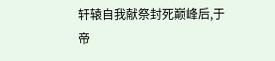轩辕自我献祭封死巅峰后,于帝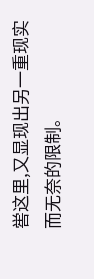喾这里,又显现出另一重现实而无奈的限制。